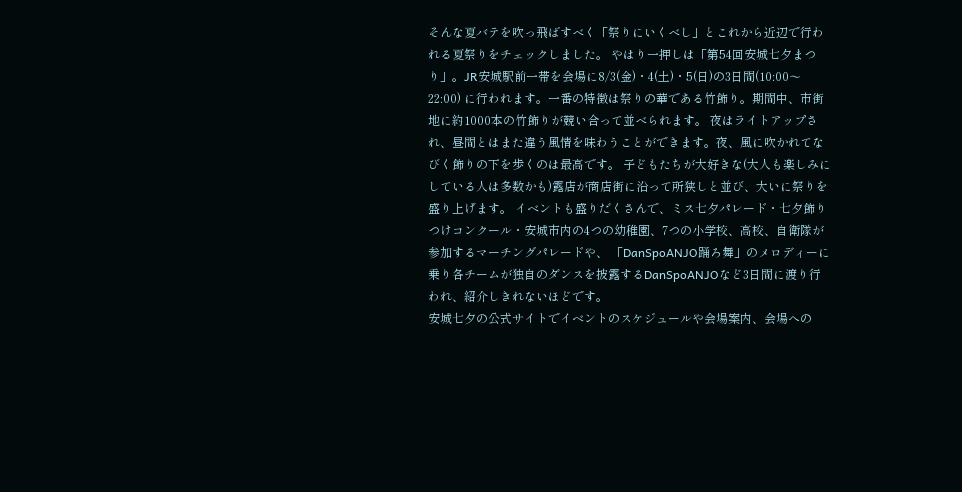そんな夏バテを吹っ飛ばすべく「祭りにいくべし」とこれから近辺で行われる夏祭りをチェックしました。 やはり一押しは「第54回安城七夕まつり」。JR安城駅前一帯を会場に8/3(金)・4(土)・5(日)の3日間(10:00〜22:00) に行われます。一番の特徴は祭りの華である竹飾り。期間中、市街地に約1000本の竹飾りが競い合って並べられます。 夜はライトアップされ、昼間とはまた違う風情を味わうことができます。夜、風に吹かれてなびく飾りの下を歩くのは最高です。 子どもたちが大好きな(大人も楽しみにしている人は多数かも)露店が商店街に沿って所狭しと並び、大いに祭りを盛り上げます。 イベントも盛りだくさんで、ミス七夕パレード・七夕飾りつけコンクール・安城市内の4つの幼稚園、7つの小学校、高校、自衛隊が参加するマーチングパレードや、 「DanSpoANJO踊ろ舞」のメロディーに乗り各チームが独自のダンスを披露するDanSpoANJOなど3日間に渡り行われ、紹介しきれないほどです。
安城七夕の公式サイトでイベントのスケジュールや会場案内、会場への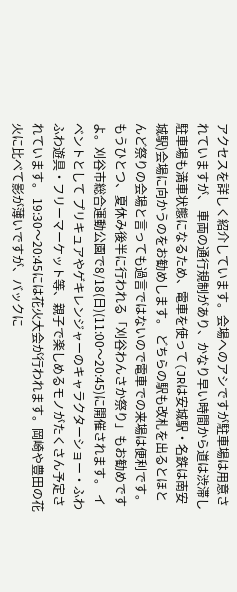アクセスを詳しく紹介しています。会場へのアシですが駐車場は用意されていますが、 車両の通行規制があり、かなり早い時間から道は渋滞し駐車場も満車状態になるため、電車を使って(JRは安城駅・名鉄は南安城駅)会場に向かうのをお勧めします。 どちらの駅も改札を出るとほとんど祭りの会場と言っても過言ではないので電車での来場は便利です。
もうひとつ、夏休み後半に行われる「刈谷わんさか祭り」もお勧めですよ。刈谷市総合運動公園で8/18(日)(11:00〜20:45)に開催されます。 イベントとして プリキュアやゲキレンジャーのキャラクターショー・ふわふわ遊具・フリーマーケット等、親子で楽しめるモノがたくさん予定されています。 19:30〜20:45には花火大会が行われます。岡崎や豊田の花火に比べて影が薄いですが、バックに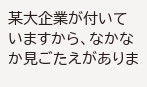某大企業が付いていますから、なかなか見ごたえがありま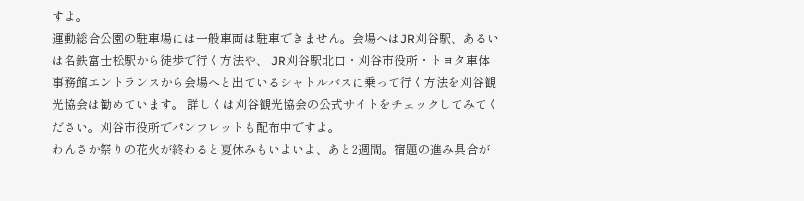すよ。
運動総合公園の駐車場には一般車両は駐車できません。会場へはJR刈谷駅、あるいは名鉄富士松駅から徒歩で行く方法や、 JR刈谷駅北口・刈谷市役所・トヨタ車体事務館エントランスから会場へと出ているシャトルバスに乗って行く方法を刈谷観光協会は勧めています。 詳しくは刈谷観光協会の公式サイトをチェックしてみてください。刈谷市役所でパンフレットも配布中ですよ。
わんさか祭りの花火が終わると夏休みもいよいよ、あと2週間。宿題の進み具合が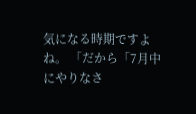気になる時期ですよね。 「だから「7月中にやりなさ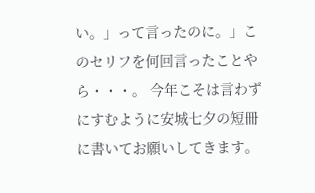い。」って言ったのに。」このセリフを何回言ったことやら・・・。 今年こそは言わずにすむように安城七夕の短冊に書いてお願いしてきます。